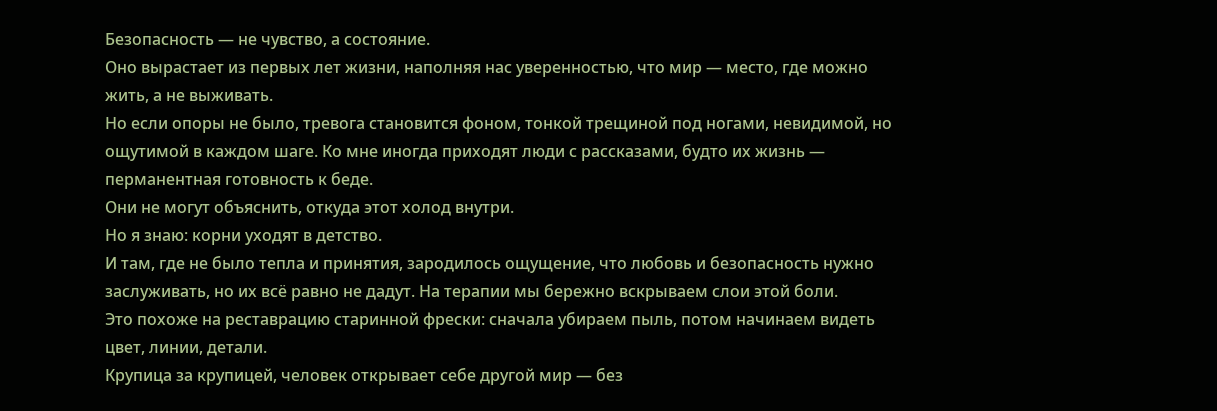Безопасность — не чувство, а состояние.
Оно вырастает из первых лет жизни, наполняя нас уверенностью, что мир — место, где можно жить, а не выживать.
Но если опоры не было, тревога становится фоном, тонкой трещиной под ногами, невидимой, но ощутимой в каждом шаге. Ко мне иногда приходят люди с рассказами, будто их жизнь — перманентная готовность к беде.
Они не могут объяснить, откуда этот холод внутри.
Но я знаю: корни уходят в детство.
И там, где не было тепла и принятия, зародилось ощущение, что любовь и безопасность нужно заслуживать, но их всё равно не дадут. На терапии мы бережно вскрываем слои этой боли.
Это похоже на реставрацию старинной фрески: сначала убираем пыль, потом начинаем видеть цвет, линии, детали.
Крупица за крупицей, человек открывает себе другой мир — без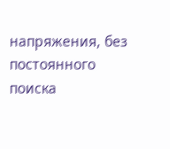напряжения, без постоянного поиска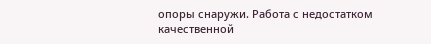опоры снаружи. Работа с недостатком качественной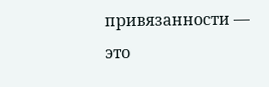привязанности — это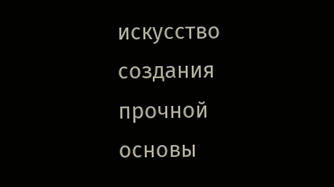искусство создания прочной основы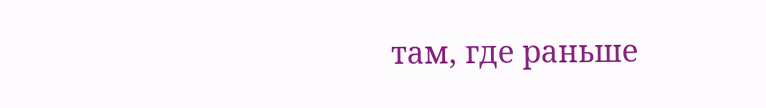там, где раньше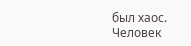был хаос.
Человек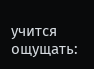учится ощущать: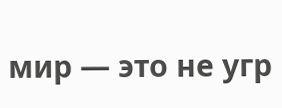мир — это не угр